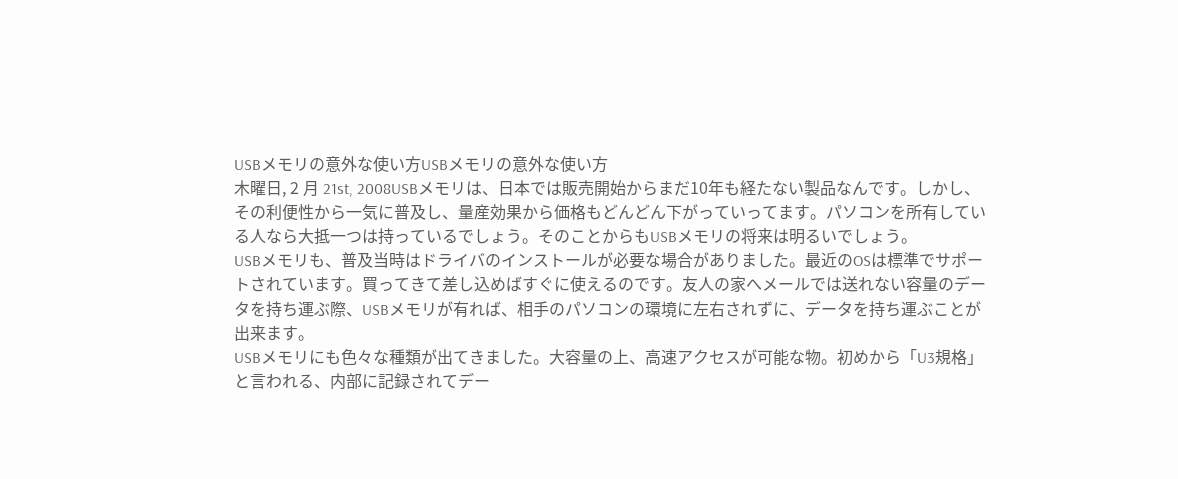USBメモリの意外な使い方USBメモリの意外な使い方
木曜日, 2 月 21st, 2008USBメモリは、日本では販売開始からまだ10年も経たない製品なんです。しかし、その利便性から一気に普及し、量産効果から価格もどんどん下がっていってます。パソコンを所有している人なら大抵一つは持っているでしょう。そのことからもUSBメモリの将来は明るいでしょう。
USBメモリも、普及当時はドライバのインストールが必要な場合がありました。最近のOSは標準でサポートされています。買ってきて差し込めばすぐに使えるのです。友人の家へメールでは送れない容量のデータを持ち運ぶ際、USBメモリが有れば、相手のパソコンの環境に左右されずに、データを持ち運ぶことが出来ます。
USBメモリにも色々な種類が出てきました。大容量の上、高速アクセスが可能な物。初めから「U3規格」と言われる、内部に記録されてデー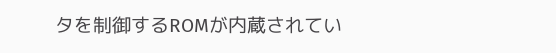タを制御するROMが内蔵されてい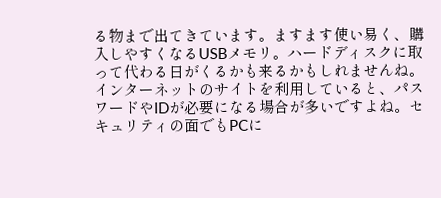る物まで出てきています。ますます使い易く、購入しやすくなるUSBメモリ。ハードディスクに取って代わる日がくるかも来るかもしれませんね。
インターネットのサイトを利用していると、パスワードやIDが必要になる場合が多いですよね。セキュリティの面でもPCに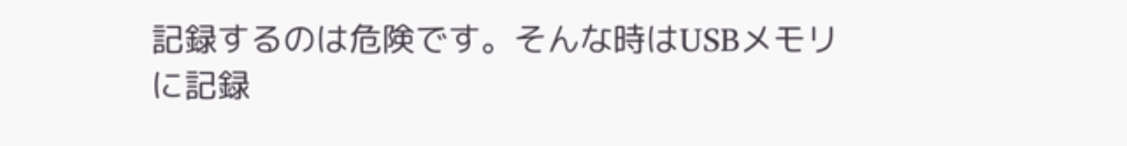記録するのは危険です。そんな時はUSBメモリに記録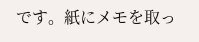です。紙にメモを取っ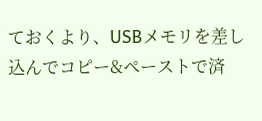ておくより、USBメモリを差し込んでコピー&ペーストで済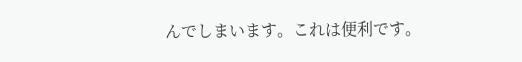んでしまいます。これは便利です。